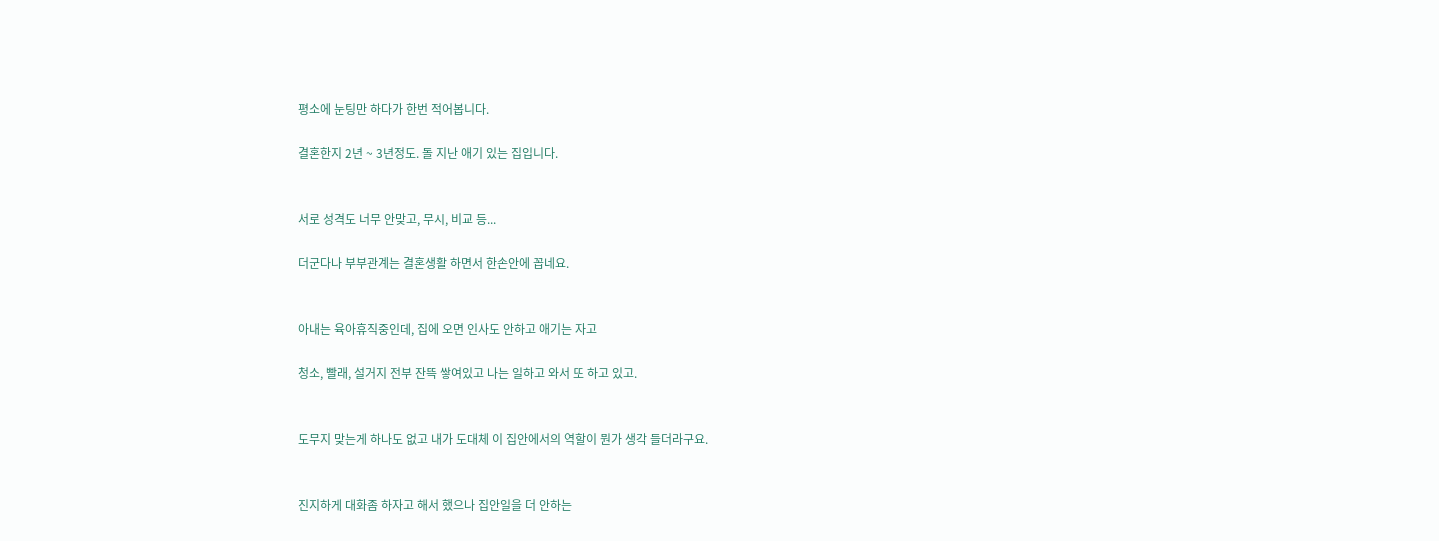평소에 눈팅만 하다가 한번 적어봅니다.

결혼한지 2년 ~ 3년정도. 돌 지난 애기 있는 집입니다.


서로 성격도 너무 안맞고, 무시, 비교 등...

더군다나 부부관계는 결혼생활 하면서 한손안에 꼽네요.


아내는 육아휴직중인데, 집에 오면 인사도 안하고 애기는 자고

청소, 빨래, 설거지 전부 잔뜩 쌓여있고 나는 일하고 와서 또 하고 있고.


도무지 맞는게 하나도 없고 내가 도대체 이 집안에서의 역할이 뭔가 생각 들더라구요.


진지하게 대화좀 하자고 해서 했으나 집안일을 더 안하는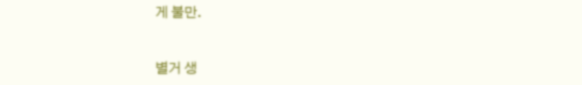게 불만.


별거 생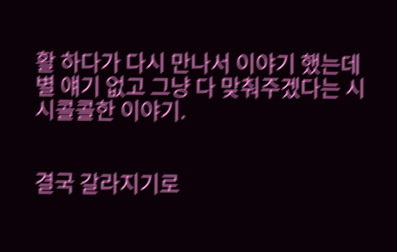활 하다가 다시 만나서 이야기 했는데 별 얘기 없고 그냥 다 맞춰주겠다는 시시콜콜한 이야기.


결국 갈라지기로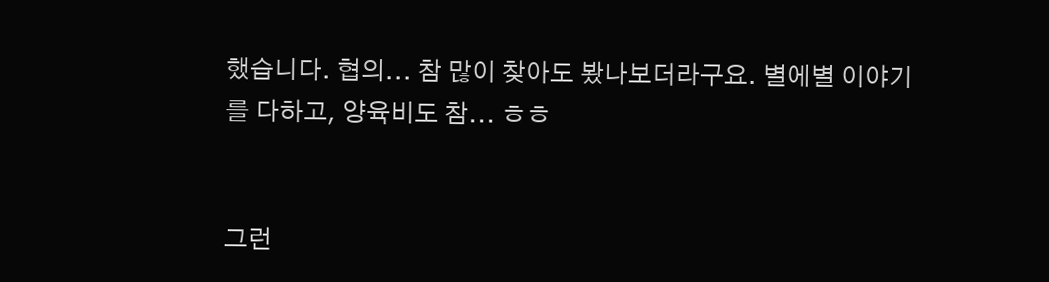했습니다. 협의... 참 많이 찾아도 봤나보더라구요. 별에별 이야기를 다하고, 양육비도 참... ㅎㅎ


그런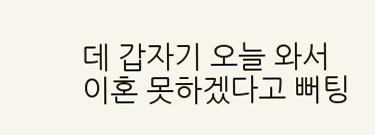데 갑자기 오늘 와서 이혼 못하겠다고 뻐팅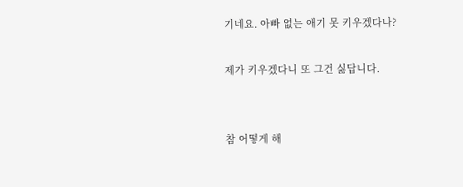기네요. 아빠 없는 애기 못 키우겠다나?

제가 키우겠다니 또 그건 싫답니다.


참 어떻게 해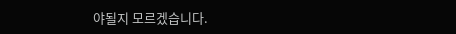야될지 모르겠습니다.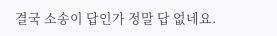결국 소송이 답인가 정말 답 없네요.